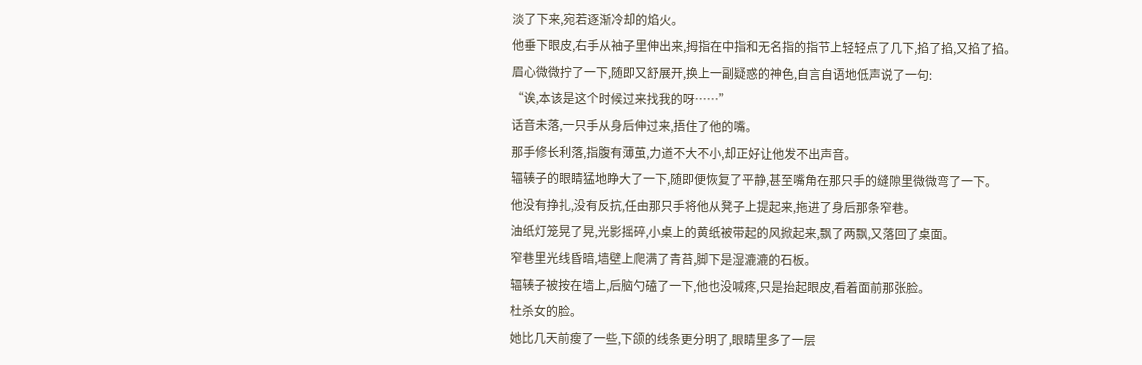淡了下来,宛若逐渐冷却的焰火。
他垂下眼皮,右手从袖子里伸出来,拇指在中指和无名指的指节上轻轻点了几下,掐了掐,又掐了掐。
眉心微微拧了一下,随即又舒展开,换上一副疑惑的神色,自言自语地低声说了一句:
“诶,本该是这个时候过来找我的呀……”
话音未落,一只手从身后伸过来,捂住了他的嘴。
那手修长利落,指腹有薄茧,力道不大不小,却正好让他发不出声音。
辐辏子的眼睛猛地睁大了一下,随即便恢复了平静,甚至嘴角在那只手的缝隙里微微弯了一下。
他没有挣扎,没有反抗,任由那只手将他从凳子上提起来,拖进了身后那条窄巷。
油纸灯笼晃了晃,光影摇碎,小桌上的黄纸被带起的风掀起来,飘了两飘,又落回了桌面。
窄巷里光线昏暗,墙壁上爬满了青苔,脚下是湿漉漉的石板。
辐辏子被按在墙上,后脑勺磕了一下,他也没喊疼,只是抬起眼皮,看着面前那张脸。
杜杀女的脸。
她比几天前瘦了一些,下颌的线条更分明了,眼睛里多了一层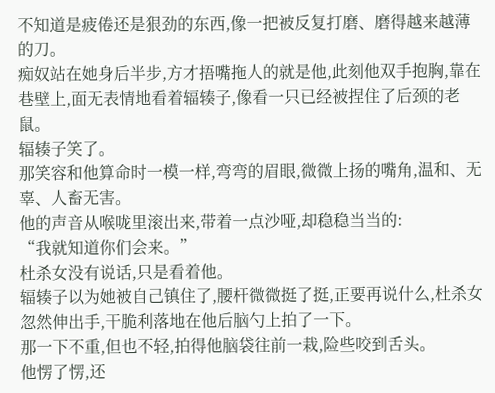不知道是疲倦还是狠劲的东西,像一把被反复打磨、磨得越来越薄的刀。
痴奴站在她身后半步,方才捂嘴拖人的就是他,此刻他双手抱胸,靠在巷壁上,面无表情地看着辐辏子,像看一只已经被捏住了后颈的老鼠。
辐辏子笑了。
那笑容和他算命时一模一样,弯弯的眉眼,微微上扬的嘴角,温和、无辜、人畜无害。
他的声音从喉咙里滚出来,带着一点沙哑,却稳稳当当的:
“我就知道你们会来。”
杜杀女没有说话,只是看着他。
辐辏子以为她被自己镇住了,腰杆微微挺了挺,正要再说什么,杜杀女忽然伸出手,干脆利落地在他后脑勺上拍了一下。
那一下不重,但也不轻,拍得他脑袋往前一栽,险些咬到舌头。
他愣了愣,还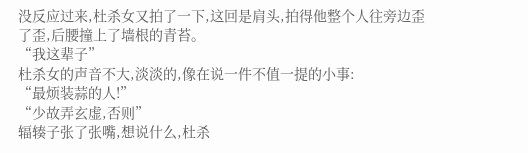没反应过来,杜杀女又拍了一下,这回是肩头,拍得他整个人往旁边歪了歪,后腰撞上了墙根的青苔。
“我这辈子”
杜杀女的声音不大,淡淡的,像在说一件不值一提的小事:
“最烦装蒜的人!”
“少故弄玄虚,否则”
辐辏子张了张嘴,想说什么,杜杀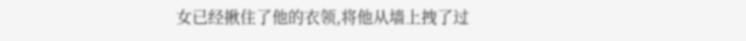女已经揪住了他的衣领,将他从墙上拽了过